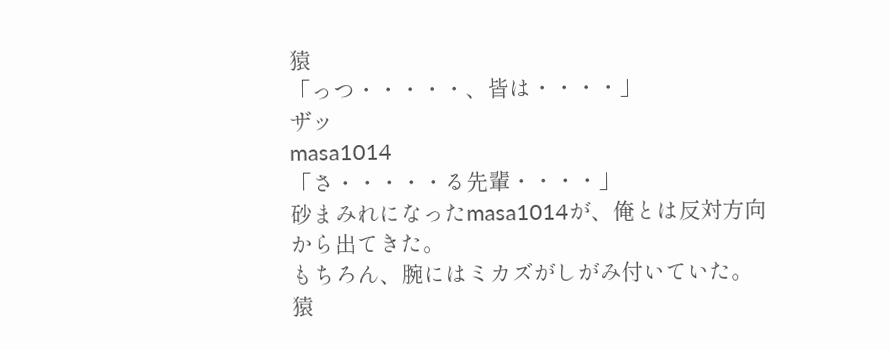猿
「っつ・・・・・、皆は・・・・」
ザッ
masa1014
「さ・・・・・る先輩・・・・」
砂まみれになったmasa1014が、俺とは反対方向から出てきた。
もちろん、腕にはミカズがしがみ付いていた。
猿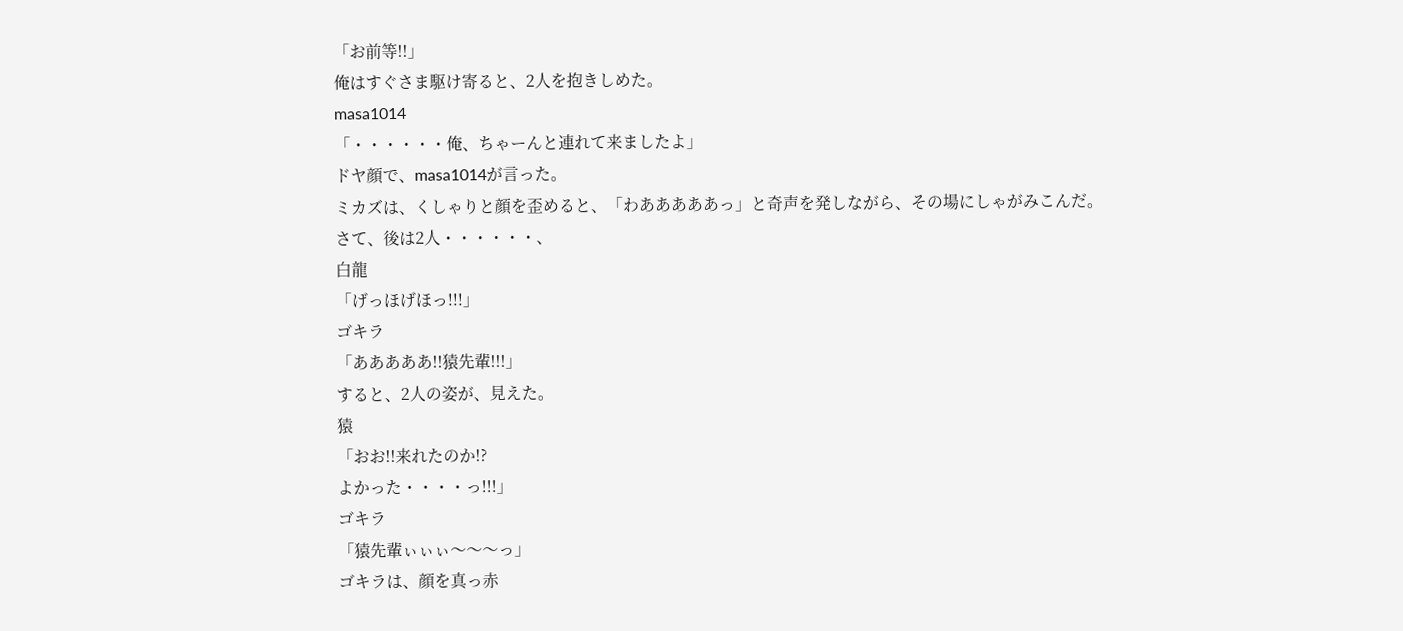「お前等!!」
俺はすぐさま駆け寄ると、2人を抱きしめた。
masa1014
「・・・・・・俺、ちゃーんと連れて来ましたよ」
ドヤ顔で、masa1014が言った。
ミカズは、くしゃりと顔を歪めると、「わあああああっ」と奇声を発しながら、その場にしゃがみこんだ。
さて、後は2人・・・・・・、
白龍
「げっほげほっ!!!」
ゴキラ
「あああああ!!猿先輩!!!」
すると、2人の姿が、見えた。
猿
「おお!!来れたのか!?
よかった・・・・っ!!!」
ゴキラ
「猿先輩ぃぃぃ〜〜〜っ」
ゴキラは、顔を真っ赤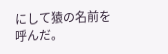にして猿の名前を呼んだ。